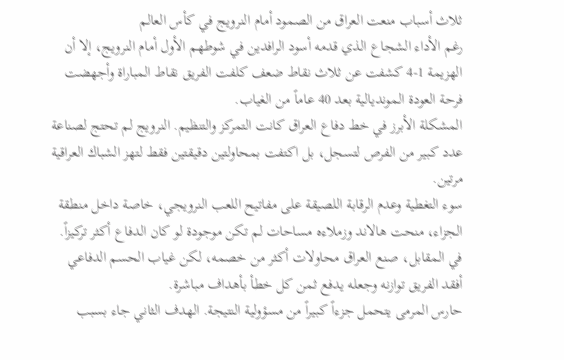ثلاث أسباب منعت العراق من الصمود أمام النرويج في كأس العالم
رغم الأداء الشجاع الذي قدمه أسود الرافدين في شوطهم الأول أمام النرويج، إلا أن الهزيمة 1-4 كشفت عن ثلاث نقاط ضعف كلفت الفريق نقاط المباراة وأجهضت فرحة العودة المونديالية بعد 40 عاماً من الغياب.
المشكلة الأبرز في خط دفاع العراق كانت التمركز والتنظيم. النرويج لم تحتج لصناعة عدد كبير من الفرص لتسجل، بل اكتفت بمحاولتين دقيقتين فقط لتهز الشباك العراقية مرتين.
سوء التغطية وعدم الرقابة اللصيقة على مفاتيح اللعب النرويجي، خاصة داخل منطقة الجزاء، منحت هالاند وزملاءه مساحات لم تكن موجودة لو كان الدفاع أكثر تركيزاً.
في المقابل، صنع العراق محاولات أكثر من خصمه، لكن غياب الحسم الدفاعي أفقد الفريق توازنه وجعله يدفع ثمن كل خطأ بأهداف مباشرة.
حارس المرمى يتحمل جزءاً كبيراً من مسؤولية النتيجة. الهدف الثاني جاء بسبب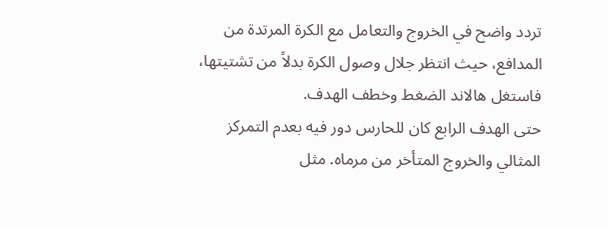تردد واضح في الخروج والتعامل مع الكرة المرتدة من المدافع، حيث انتظر جلال وصول الكرة بدلاً من تشتيتها، فاستغل هالاند الضغط وخطف الهدف.
حتى الهدف الرابع كان للحارس دور فيه بعدم التمركز المثالي والخروج المتأخر من مرماه. مثل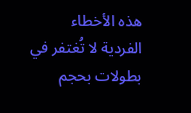هذه الأخطاء الفردية لا تُغتفر في بطولات بحجم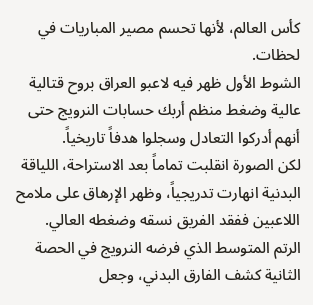كأس العالم، لأنها تحسم مصير المباريات في لحظات.
الشوط الأول ظهر فيه لاعبو العراق بروح قتالية عالية وضغط منظم أربك حسابات النرويج حتى أنهم أدركوا التعادل وسجلوا هدفاً تاريخياً.
لكن الصورة انقلبت تماماً بعد الاستراحة، اللياقة البدنية انهارت تدريجياً، وظهر الإرهاق على ملامح اللاعبين ففقد الفريق نسقه وضغطه العالي.
الرتم المتوسط الذي فرضه النرويج في الحصة الثانية كشف الفارق البدني، وجعل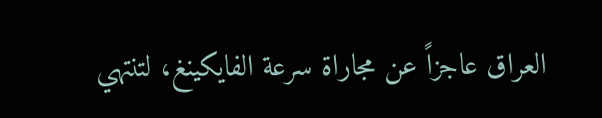العراق عاجزاً عن مجاراة سرعة الفايكينغ، لتنتهي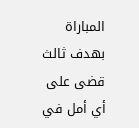المباراة بهدف ثالث قضى على أي أمل في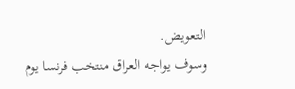التعويض.
وسوف يواجه العراق منتخب فرنسا يوم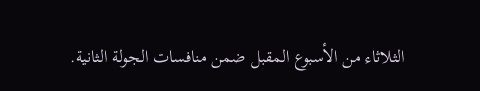الثلاثاء من الأسبوع المقبل ضمن منافسات الجولة الثانية.